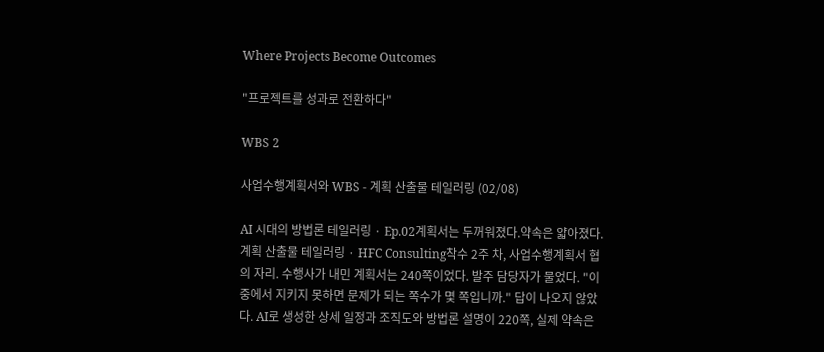Where Projects Become Outcomes

"프로젝트를 성과로 전환하다"

WBS 2

사업수행계획서와 WBS - 계획 산출물 테일러링 (02/08)

AI 시대의 방법론 테일러링 · Ep.02계획서는 두꺼워졌다.약속은 얇아졌다.계획 산출물 테일러링 · HFC Consulting착수 2주 차, 사업수행계획서 협의 자리. 수행사가 내민 계획서는 240쪽이었다. 발주 담당자가 물었다. "이 중에서 지키지 못하면 문제가 되는 쪽수가 몇 쪽입니까." 답이 나오지 않았다. AI로 생성한 상세 일정과 조직도와 방법론 설명이 220쪽, 실제 약속은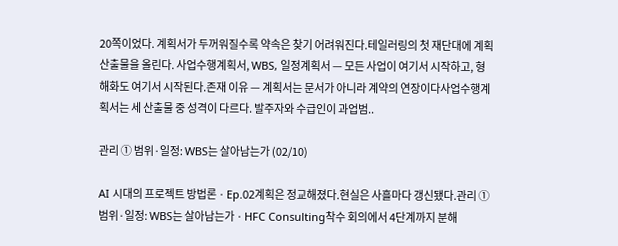20쪽이었다. 계획서가 두꺼워질수록 약속은 찾기 어려워진다.테일러링의 첫 재단대에 계획 산출물을 올린다. 사업수행계획서, WBS, 일정계획서 — 모든 사업이 여기서 시작하고, 형해화도 여기서 시작된다.존재 이유 — 계획서는 문서가 아니라 계약의 연장이다사업수행계획서는 세 산출물 중 성격이 다르다. 발주자와 수급인이 과업범..

관리 ① 범위·일정: WBS는 살아남는가 (02/10)

AI 시대의 프로젝트 방법론 · Ep.02계획은 정교해졌다.현실은 사흘마다 갱신됐다.관리 ① 범위·일정: WBS는 살아남는가 · HFC Consulting착수 회의에서 4단계까지 분해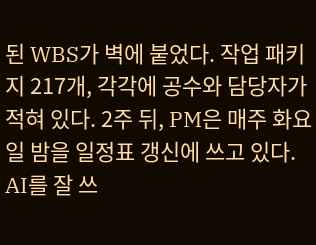된 WBS가 벽에 붙었다. 작업 패키지 217개, 각각에 공수와 담당자가 적혀 있다. 2주 뒤, PM은 매주 화요일 밤을 일정표 갱신에 쓰고 있다. AI를 잘 쓰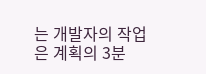는 개발자의 작업은 계획의 3분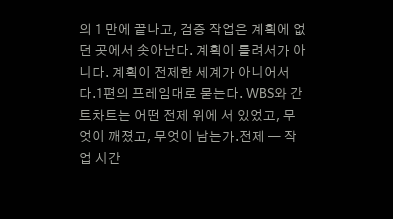의 1 만에 끝나고, 검증 작업은 계획에 없던 곳에서 솟아난다. 계획이 틀려서가 아니다. 계획이 전제한 세계가 아니어서다.1편의 프레임대로 묻는다. WBS와 간트차트는 어떤 전제 위에 서 있었고, 무엇이 깨졌고, 무엇이 남는가.전제 — 작업 시간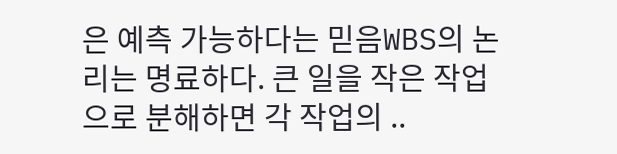은 예측 가능하다는 믿음WBS의 논리는 명료하다. 큰 일을 작은 작업으로 분해하면 각 작업의 ..